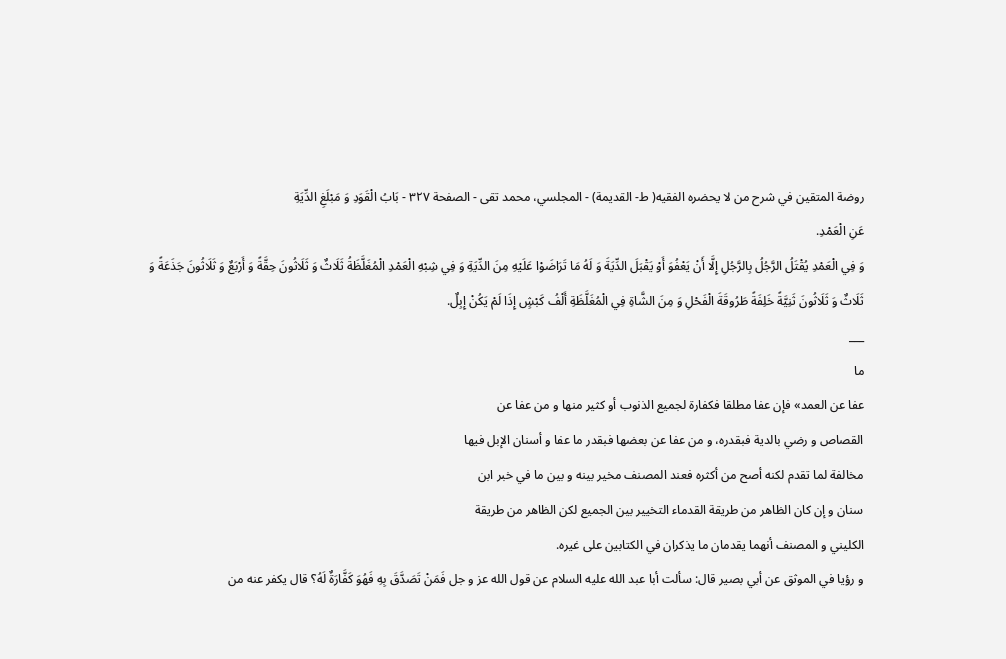روضة المتقين في شرح من لا يحضره الفقيه( ط- القديمة) - المجلسي، محمد تقى - الصفحة ٣٢٧ - بَابُ الْقَوَدِ وَ مَبْلَغِ الدِّيَةِ
عَنِ الْعَمْدِ.
وَ فِي الْعَمْدِ يُقْتَلُ الرَّجُلُ بِالرَّجُلِ إِلَّا أَنْ يَعْفُوَ أَوْ يَقْبَلَ الدِّيَةَ وَ لَهُ مَا تَرَاضَوْا عَلَيْهِ مِنَ الدِّيَةِ وَ فِي شِبْهِ الْعَمْدِ الْمُغَلَّظَةُ ثَلَاثٌ وَ ثَلَاثُونَ حِقَّةً وَ أَرْبَعٌ وَ ثَلَاثُونَ جَذَعَةً وَ ثَلَاثٌ وَ ثَلَاثُونَ ثَنِيَّةً خَلِفَةً طَرُوقَةَ الْفَحْلِ وَ مِنَ الشَّاةِ فِي الْمُغَلَّظَةِ أَلْفُ كَبْشٍ إِذَا لَمْ يَكُنْ إِبِلٌ.
___
ما
عفا عن العمد» فإن عفا مطلقا فكفارة لجميع الذنوب أو كثير منها و من عفا عن
القصاص و رضي بالدية فبقدره، و من عفا عن بعضها فبقدر ما عفا و أسنان الإبل فيها
مخالفة لما تقدم لكنه أصح من أكثره فعند المصنف مخير بينه و بين ما في خبر ابن
سنان و إن كان الظاهر من طريقة القدماء التخيير بين الجميع لكن الظاهر من طريقة
الكليني و المصنف أنهما يقدمان ما يذكران في الكتابين على غيره.
و رؤيا في الموثق عن أبي بصير قال: سألت أبا عبد الله عليه السلام عن قول الله عز و جل فَمَنْ تَصَدَّقَ بِهِ فَهُوَ كَفَّارَةٌ لَهُ؟ قال يكفر عنه من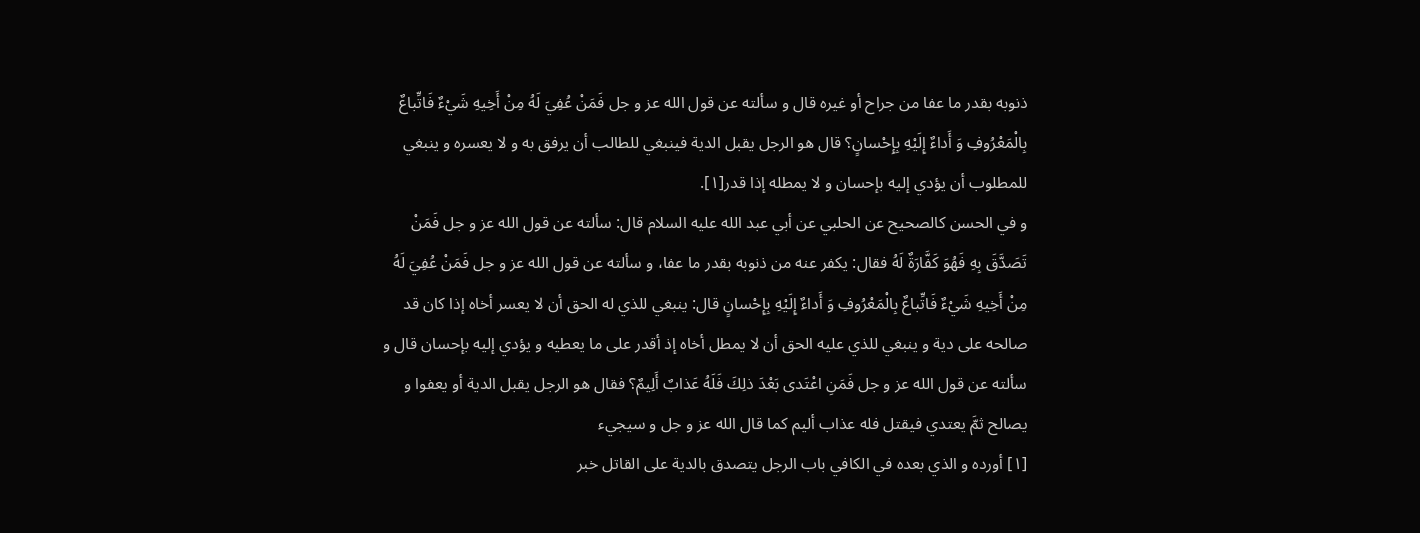ذنوبه بقدر ما عفا من جراح أو غيره قال و سألته عن قول الله عز و جل فَمَنْ عُفِيَ لَهُ مِنْ أَخِيهِ شَيْءٌ فَاتِّباعٌ بِالْمَعْرُوفِ وَ أَداءٌ إِلَيْهِ بِإِحْسانٍ؟ قال هو الرجل يقبل الدية فينبغي للطالب أن يرفق به و لا يعسره و ينبغي للمطلوب أن يؤدي إليه بإحسان و لا يمطله إذا قدر[١].
و في الحسن كالصحيح عن الحلبي عن أبي عبد الله عليه السلام قال: سألته عن قول الله عز و جل فَمَنْ تَصَدَّقَ بِهِ فَهُوَ كَفَّارَةٌ لَهُ فقال: يكفر عنه من ذنوبه بقدر ما عفا، و سألته عن قول الله عز و جل فَمَنْ عُفِيَ لَهُ مِنْ أَخِيهِ شَيْءٌ فَاتِّباعٌ بِالْمَعْرُوفِ وَ أَداءٌ إِلَيْهِ بِإِحْسانٍ قال: ينبغي للذي له الحق أن لا يعسر أخاه إذا كان قد صالحه على دية و ينبغي للذي عليه الحق أن لا يمطل أخاه إذ أقدر على ما يعطيه و يؤدي إليه بإحسان قال و سألته عن قول الله عز و جل فَمَنِ اعْتَدى بَعْدَ ذلِكَ فَلَهُ عَذابٌ أَلِيمٌ؟ فقال هو الرجل يقبل الدية أو يعفوا و يصالح ثمَّ يعتدي فيقتل فله عذاب أليم كما قال الله عز و جل و سيجيء
[١] أورده و الذي بعده في الكافي باب الرجل يتصدق بالدية على القاتل خبر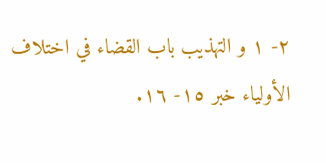٢- ١ و التهذيب باب القضاء في اختلاف الأولياء خبر ١٥- ١٦.